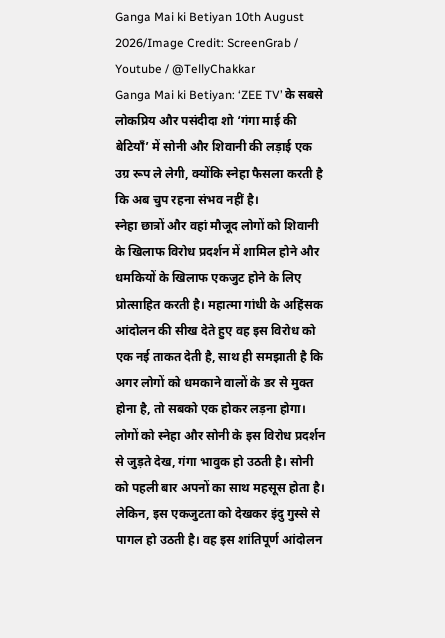Ganga Mai ki Betiyan 10th August 2026/Image Credit: ScreenGrab / Youtube / @TellyChakkar
Ganga Mai ki Betiyan: ‘ZEE TV’ के सबसे लोकप्रिय और पसंदीदा शो ‘गंगा माई की बेटियाँ’ में सोनी और शिवानी की लड़ाई एक उग्र रूप ले लेगी, क्योंकि स्नेहा फैसला करती है कि अब चुप रहना संभव नहीं है।
स्नेहा छात्रों और वहां मौजूद लोगों को शिवानी के खिलाफ विरोध प्रदर्शन में शामिल होने और धमकियों के खिलाफ एकजुट होने के लिए प्रोत्साहित करती है। महात्मा गांधी के अहिंसक आंदोलन की सीख देते हुए वह इस विरोध को एक नई ताकत देती है, साथ ही समझाती है कि अगर लोगों को धमकाने वालों के डर से मुक्त होना है, तो सबको एक होकर लड़ना होगा।
लोगों को स्नेहा और सोनी के इस विरोध प्रदर्शन से जुड़ते देख, गंगा भावुक हो उठती है। सोनी को पहली बार अपनों का साथ महसूस होता है। लेकिन, इस एकजुटता को देखकर इंदु गुस्से से पागल हो उठती है। वह इस शांतिपूर्ण आंदोलन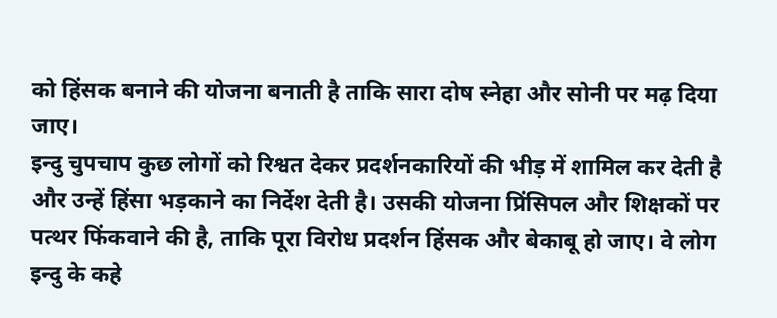को हिंसक बनाने की योजना बनाती है ताकि सारा दोष स्नेहा और सोनी पर मढ़ दिया जाए।
इन्दु चुपचाप कुछ लोगों को रिश्वत देकर प्रदर्शनकारियों की भीड़ में शामिल कर देती है और उन्हें हिंसा भड़काने का निर्देश देती है। उसकी योजना प्रिंसिपल और शिक्षकों पर पत्थर फिंकवाने की है, ताकि पूरा विरोध प्रदर्शन हिंसक और बेकाबू हो जाए। वे लोग इन्दु के कहे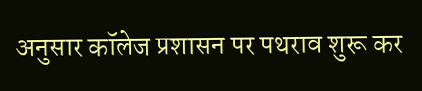अनुसार कॉलेज प्रशासन पर पथराव शुरू कर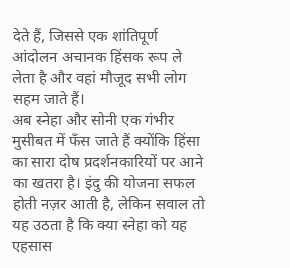देते हैं, जिससे एक शांतिपूर्ण आंदोलन अचानक हिंसक रूप ले लेता है और वहां मौजूद सभी लोग सहम जाते हैं।
अब स्नेहा और सोनी एक गंभीर मुसीबत में फँस जाते हैं क्योंकि हिंसा का सारा दोष प्रदर्शनकारियों पर आने का खतरा है। इंदु की योजना सफल होती नज़र आती है, लेकिन सवाल तो यह उठता है कि क्या स्नेहा को यह एहसास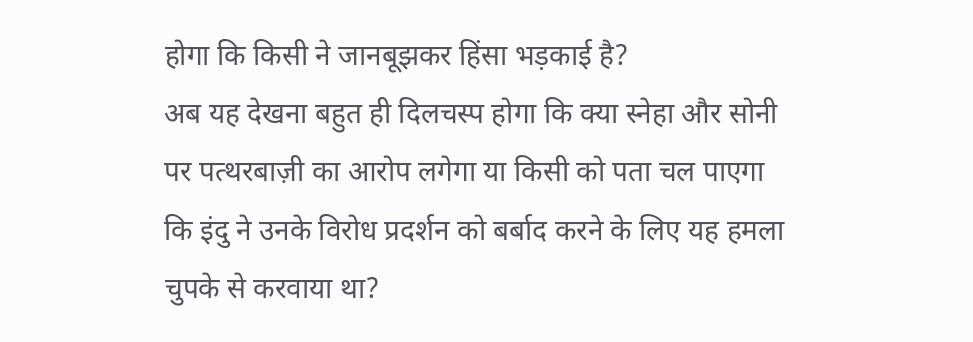होगा कि किसी ने जानबूझकर हिंसा भड़काई है?
अब यह देखना बहुत ही दिलचस्प होगा कि क्या स्नेहा और सोनी पर पत्थरबाज़ी का आरोप लगेगा या किसी को पता चल पाएगा कि इंदु ने उनके विरोध प्रदर्शन को बर्बाद करने के लिए यह हमला चुपके से करवाया था?